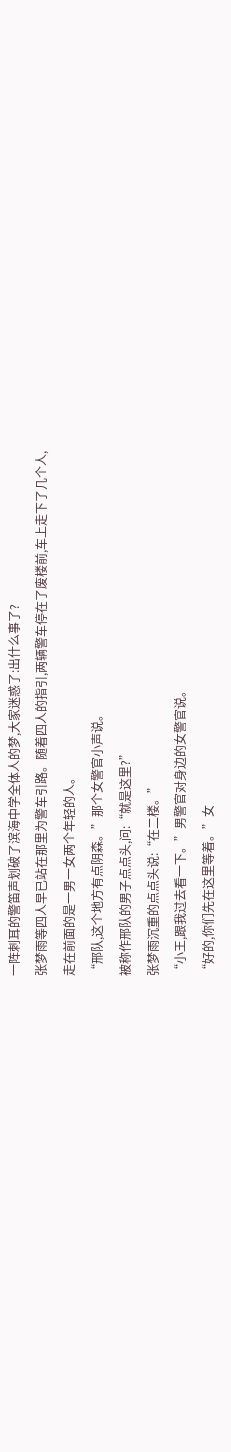一阵刺耳的警笛声划破了滨海中学全体人的梦,大家迷惑了:出什么事了?
张梦雨等四人早已站在那里为警车引路。随着四人的指引,两辆警车停在了废楼前,车上走下了几个人,
走在前面的是一男一女两个年轻的人。
“邢队,这个地方有点阴森。”那个女警官小声说。
被称作邢队的男子点点头,问:“就是这里?”
张梦雨沉重的点点头说:“在二楼。”
“小王,跟我过去看一下。”男警官对身边的女警官说。
“好的,你们先在这里等着。”女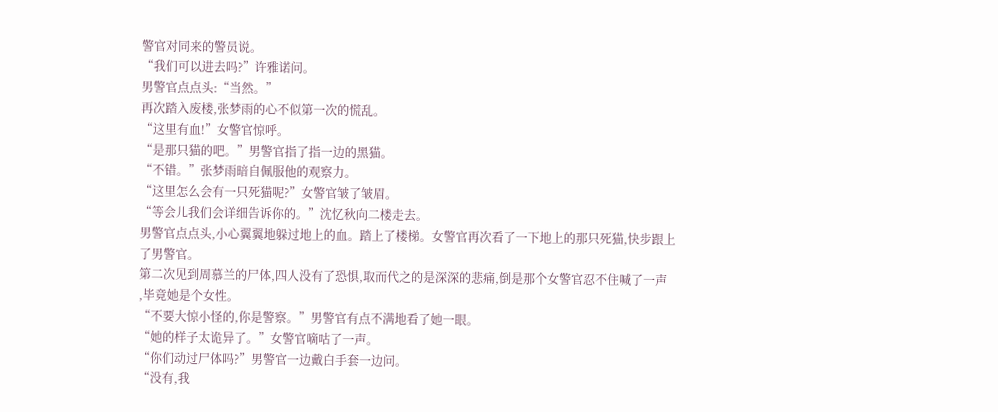警官对同来的警员说。
“我们可以进去吗?”许雅诺问。
男警官点点头:“当然。”
再次踏入废楼,张梦雨的心不似第一次的慌乱。
“这里有血!”女警官惊呼。
“是那只猫的吧。”男警官指了指一边的黑猫。
“不错。”张梦雨暗自佩服他的观察力。
“这里怎么会有一只死猫呢?”女警官皱了皱眉。
“等会儿我们会详细告诉你的。”沈忆秋向二楼走去。
男警官点点头,小心翼翼地躲过地上的血。踏上了楼梯。女警官再次看了一下地上的那只死猫,快步跟上
了男警官。
第二次见到周慕兰的尸体,四人没有了恐惧,取而代之的是深深的悲痛,倒是那个女警官忍不住喊了一声
,毕竟她是个女性。
“不要大惊小怪的,你是警察。”男警官有点不满地看了她一眼。
“她的样子太诡异了。”女警官嘀咕了一声。
“你们动过尸体吗?”男警官一边戴白手套一边问。
“没有,我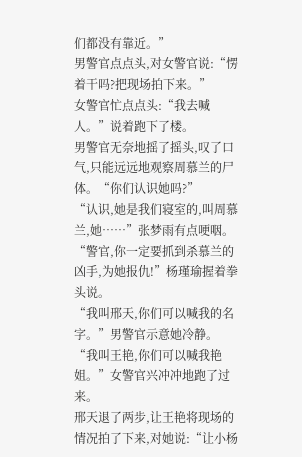们都没有靠近。”
男警官点点头,对女警官说:“愣着干吗?把现场拍下来。”
女警官忙点点头:“我去喊人。”说着跑下了楼。
男警官无奈地摇了摇头,叹了口气,只能远远地观察周慕兰的尸体。“你们认识她吗?”
“认识,她是我们寝室的,叫周慕兰,她……”张梦雨有点哽咽。
“警官,你一定要抓到杀慕兰的凶手,为她报仇!”杨瑾瑜握着拳头说。
“我叫邢天,你们可以喊我的名字。”男警官示意她冷静。
“我叫王艳,你们可以喊我艳姐。”女警官兴冲冲地跑了过来。
邢天退了两步,让王艳将现场的情况拍了下来,对她说:“让小杨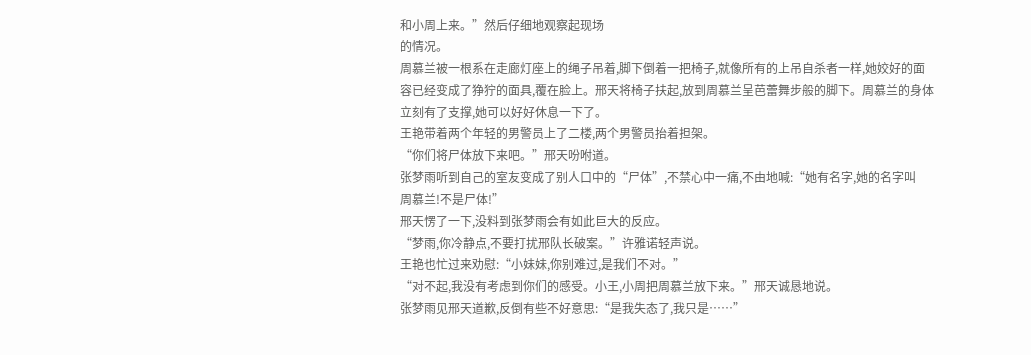和小周上来。”然后仔细地观察起现场
的情况。
周慕兰被一根系在走廊灯座上的绳子吊着,脚下倒着一把椅子,就像所有的上吊自杀者一样,她姣好的面
容已经变成了狰狞的面具,覆在脸上。邢天将椅子扶起,放到周慕兰呈芭蕾舞步般的脚下。周慕兰的身体
立刻有了支撑,她可以好好休息一下了。
王艳带着两个年轻的男警员上了二楼,两个男警员抬着担架。
“你们将尸体放下来吧。”邢天吩咐道。
张梦雨听到自己的室友变成了别人口中的“尸体”,不禁心中一痛,不由地喊:“她有名字,她的名字叫
周慕兰!不是尸体!”
邢天愣了一下,没料到张梦雨会有如此巨大的反应。
“梦雨,你冷静点,不要打扰邢队长破案。”许雅诺轻声说。
王艳也忙过来劝慰:“小妹妹,你别难过,是我们不对。”
“对不起,我没有考虑到你们的感受。小王,小周把周慕兰放下来。”邢天诚恳地说。
张梦雨见邢天道歉,反倒有些不好意思:“是我失态了,我只是……”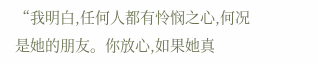“我明白,任何人都有怜悯之心,何况是她的朋友。你放心,如果她真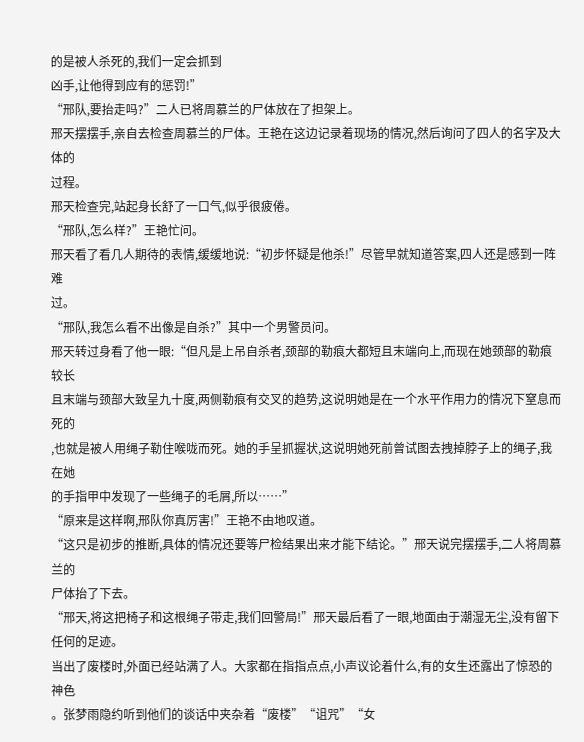的是被人杀死的,我们一定会抓到
凶手,让他得到应有的惩罚!”
“邢队,要抬走吗?”二人已将周慕兰的尸体放在了担架上。
邢天摆摆手,亲自去检查周慕兰的尸体。王艳在这边记录着现场的情况,然后询问了四人的名字及大体的
过程。
邢天检查完,站起身长舒了一口气,似乎很疲倦。
“邢队,怎么样?”王艳忙问。
邢天看了看几人期待的表情,缓缓地说:“初步怀疑是他杀!”尽管早就知道答案,四人还是感到一阵难
过。
“邢队,我怎么看不出像是自杀?”其中一个男警员问。
邢天转过身看了他一眼:“但凡是上吊自杀者,颈部的勒痕大都短且末端向上,而现在她颈部的勒痕较长
且末端与颈部大致呈九十度,两侧勒痕有交叉的趋势,这说明她是在一个水平作用力的情况下窒息而死的
,也就是被人用绳子勒住喉咙而死。她的手呈抓握状,这说明她死前曾试图去拽掉脖子上的绳子,我在她
的手指甲中发现了一些绳子的毛屑,所以……”
“原来是这样啊,邢队你真厉害!”王艳不由地叹道。
“这只是初步的推断,具体的情况还要等尸检结果出来才能下结论。”邢天说完摆摆手,二人将周慕兰的
尸体抬了下去。
“邢天,将这把椅子和这根绳子带走,我们回警局!”邢天最后看了一眼,地面由于潮湿无尘,没有留下
任何的足迹。
当出了废楼时,外面已经站满了人。大家都在指指点点,小声议论着什么,有的女生还露出了惊恐的神色
。张梦雨隐约听到他们的谈话中夹杂着“废楼”“诅咒”“女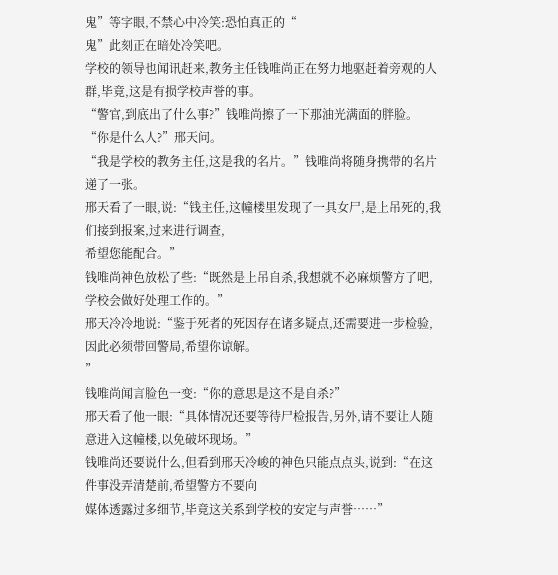鬼”等字眼,不禁心中冷笑:恐怕真正的“
鬼”此刻正在暗处冷笑吧。
学校的领导也闻讯赶来,教务主任钱唯尚正在努力地驱赶着旁观的人群,毕竟,这是有损学校声誉的事。
“警官,到底出了什么事?”钱唯尚擦了一下那油光满面的胖脸。
“你是什么人?”邢天问。
“我是学校的教务主任,这是我的名片。”钱唯尚将随身携带的名片递了一张。
邢天看了一眼,说:“钱主任,这幢楼里发现了一具女尸,是上吊死的,我们接到报案,过来进行调查,
希望您能配合。”
钱唯尚神色放松了些:“既然是上吊自杀,我想就不必麻烦警方了吧,学校会做好处理工作的。”
邢天冷冷地说:“鉴于死者的死因存在诸多疑点,还需要进一步检验,因此必须带回警局,希望你谅解。
”
钱唯尚闻言脸色一变:“你的意思是这不是自杀?”
邢天看了他一眼:“具体情况还要等待尸检报告,另外,请不要让人随意进入这幢楼,以免破坏现场。”
钱唯尚还要说什么,但看到邢天冷峻的神色只能点点头,说到:“在这件事没弄清楚前,希望警方不要向
媒体透露过多细节,毕竟这关系到学校的安定与声誉……”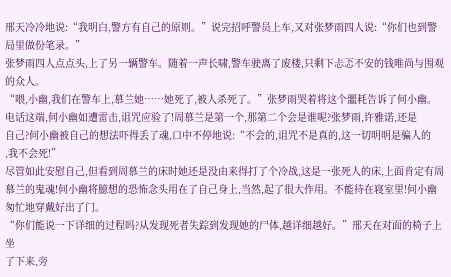邢天冷冷地说:“我明白,警方有自己的原则。”说完招呼警员上车,又对张梦雨四人说:“你们也到警
局里做份笔录。”
张梦雨四人点点头,上了另一辆警车。随着一声长啸,警车驶离了废楼,只剩下忐忑不安的钱唯尚与围观
的众人。
“喂,小幽,我们在警车上,慕兰她……她死了,被人杀死了。”张梦雨哭着将这个噩耗告诉了何小幽。
电话这端,何小幽如遭雷击,诅咒应验了!周慕兰是第一个,那第二个会是谁呢?张梦雨,许雅诺,还是
自己?何小幽被自己的想法吓得丢了魂,口中不停地说:“不会的,诅咒不是真的,这一切明明是骗人的
,我不会死!”
尽管如此安慰自己,但看到周慕兰的床时她还是没由来得打了个冷战,这是一张死人的床,上面肯定有周
慕兰的鬼魂!何小幽将臆想的恐怖念头用在了自己身上,当然,起了很大作用。不能待在寝室里!何小幽
匆忙地穿戴好出了门。
“你们能说一下详细的过程吗?从发现死者失踪到发现她的尸体,越详细越好。”邢天在对面的椅子上坐
了下来,旁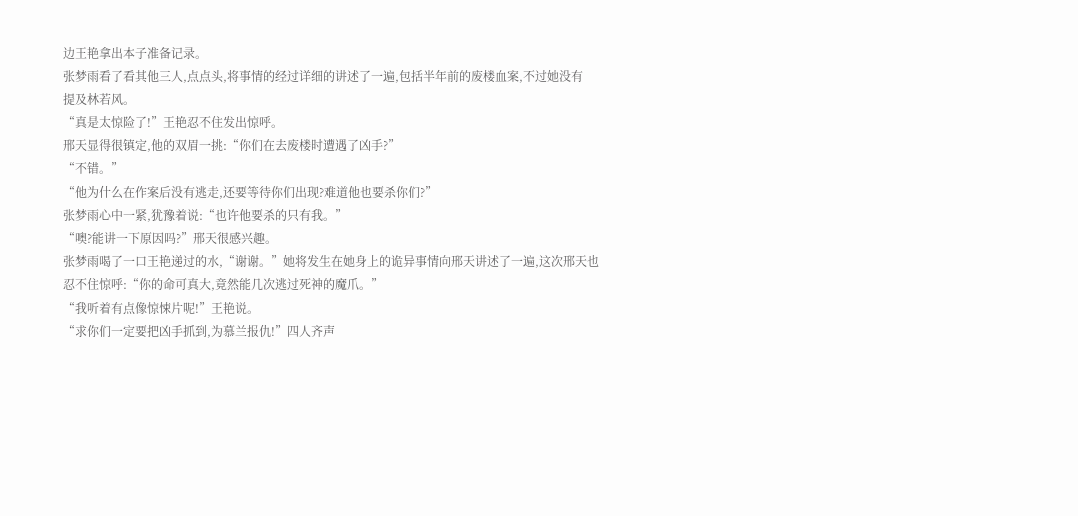边王艳拿出本子准备记录。
张梦雨看了看其他三人,点点头,将事情的经过详细的讲述了一遍,包括半年前的废楼血案,不过她没有
提及林若风。
“真是太惊险了!”王艳忍不住发出惊呼。
邢天显得很镇定,他的双眉一挑:“你们在去废楼时遭遇了凶手?”
“不错。”
“他为什么在作案后没有逃走,还要等待你们出现?难道他也要杀你们?”
张梦雨心中一紧,犹豫着说:“也许他要杀的只有我。”
“噢?能讲一下原因吗?”邢天很感兴趣。
张梦雨喝了一口王艳递过的水,“谢谢。”她将发生在她身上的诡异事情向邢天讲述了一遍,这次邢天也
忍不住惊呼:“你的命可真大,竟然能几次逃过死神的魔爪。”
“我听着有点像惊悚片呢!”王艳说。
“求你们一定要把凶手抓到,为慕兰报仇!”四人齐声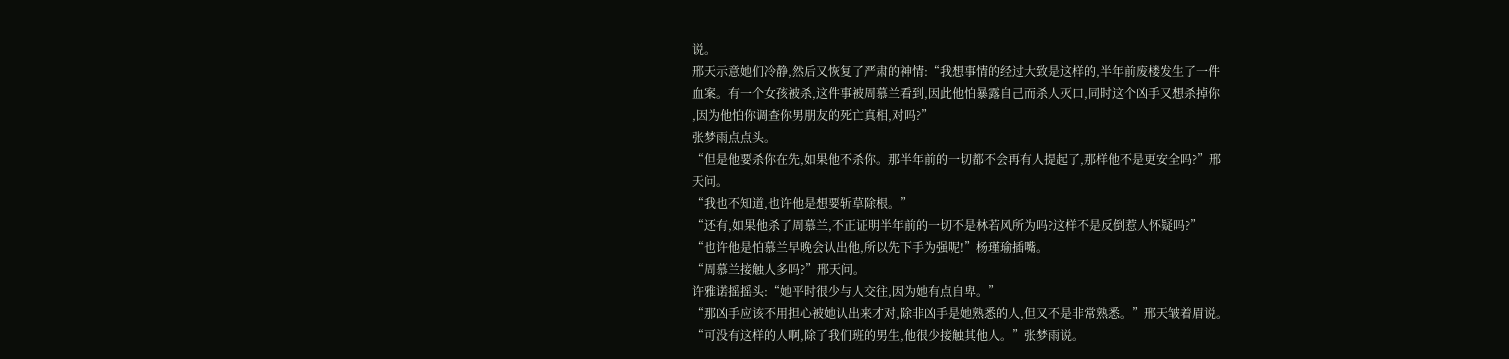说。
邢天示意她们冷静,然后又恢复了严肃的神情:“我想事情的经过大致是这样的,半年前废楼发生了一件
血案。有一个女孩被杀,这件事被周慕兰看到,因此他怕暴露自己而杀人灭口,同时这个凶手又想杀掉你
,因为他怕你调查你男朋友的死亡真相,对吗?”
张梦雨点点头。
“但是他要杀你在先,如果他不杀你。那半年前的一切都不会再有人提起了,那样他不是更安全吗?”邢
天问。
“我也不知道,也许他是想要斩草除根。”
“还有,如果他杀了周慕兰,不正证明半年前的一切不是林若风所为吗?这样不是反倒惹人怀疑吗?”
“也许他是怕慕兰早晚会认出他,所以先下手为强呢!”杨瑾瑜插嘴。
“周慕兰接触人多吗?”邢天问。
许雅诺摇摇头:“她平时很少与人交往,因为她有点自卑。”
“那凶手应该不用担心被她认出来才对,除非凶手是她熟悉的人,但又不是非常熟悉。”邢天皱着眉说。
“可没有这样的人啊,除了我们班的男生,他很少接触其他人。”张梦雨说。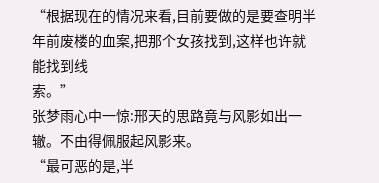“根据现在的情况来看,目前要做的是要查明半年前废楼的血案,把那个女孩找到,这样也许就能找到线
索。”
张梦雨心中一惊:邢天的思路竟与风影如出一辙。不由得佩服起风影来。
“最可恶的是,半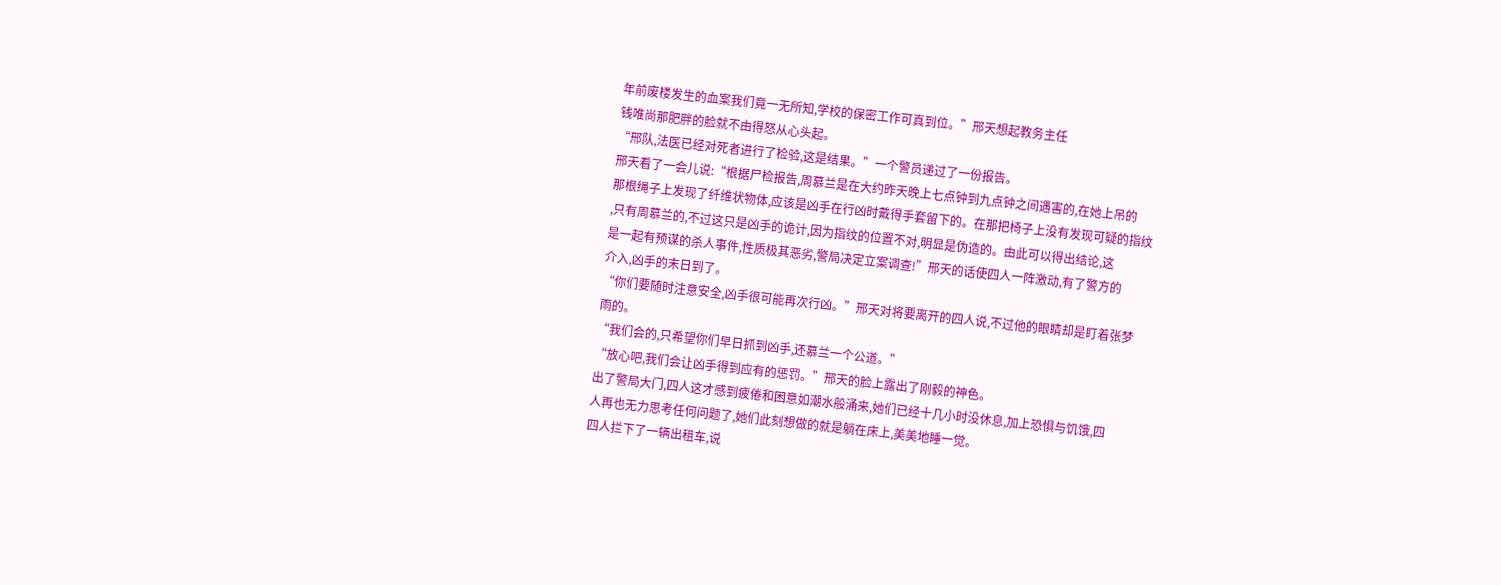年前废楼发生的血案我们竟一无所知,学校的保密工作可真到位。”邢天想起教务主任
钱唯尚那肥胖的脸就不由得怒从心头起。
“邢队,法医已经对死者进行了检验,这是结果。”一个警员递过了一份报告。
邢天看了一会儿说:“根据尸检报告,周慕兰是在大约昨天晚上七点钟到九点钟之间遇害的,在她上吊的
那根绳子上发现了纤维状物体,应该是凶手在行凶时戴得手套留下的。在那把椅子上没有发现可疑的指纹
,只有周慕兰的,不过这只是凶手的诡计,因为指纹的位置不对,明显是伪造的。由此可以得出结论,这
是一起有预谋的杀人事件,性质极其恶劣,警局决定立案调查!”邢天的话使四人一阵激动,有了警方的
介入,凶手的末日到了。
“你们要随时注意安全,凶手很可能再次行凶。”邢天对将要离开的四人说,不过他的眼睛却是盯着张梦
雨的。
“我们会的,只希望你们早日抓到凶手,还慕兰一个公道。”
“放心吧,我们会让凶手得到应有的惩罚。”邢天的脸上露出了刚毅的神色。
出了警局大门,四人这才感到疲倦和困意如潮水般涌来,她们已经十几小时没休息,加上恐惧与饥饿,四
人再也无力思考任何问题了,她们此刻想做的就是躺在床上,美美地睡一觉。
四人拦下了一辆出租车,说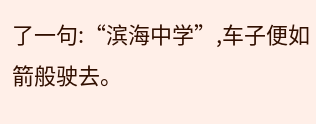了一句:“滨海中学”,车子便如箭般驶去。